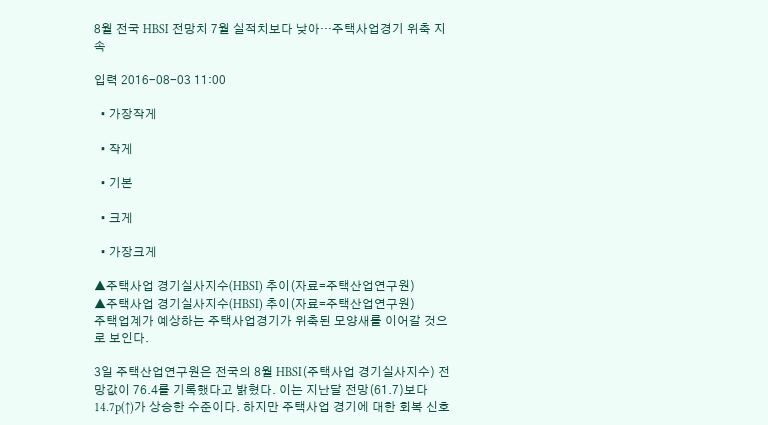8월 전국 HBSI 전망치 7월 실적치보다 낮아···주택사업경기 위축 지속

입력 2016-08-03 11:00

  • 가장작게

  • 작게

  • 기본

  • 크게

  • 가장크게

▲주택사업 경기실사지수(HBSI) 추이(자료=주택산업연구원)
▲주택사업 경기실사지수(HBSI) 추이(자료=주택산업연구원)
주택업계가 예상하는 주택사업경기가 위축된 모양새를 이어갈 것으로 보인다.

3일 주택산업연구원은 전국의 8월 HBSI(주택사업 경기실사지수) 전망값이 76.4를 기록했다고 밝혔다. 이는 지난달 전망(61.7)보다 14.7p(↑)가 상승한 수준이다. 하지만 주택사업 경기에 대한 회복 신호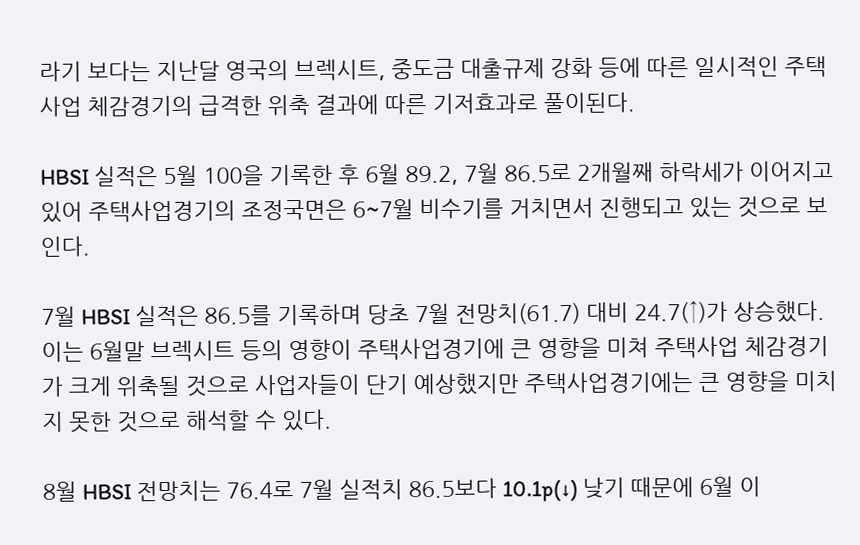라기 보다는 지난달 영국의 브렉시트, 중도금 대출규제 강화 등에 따른 일시적인 주택사업 체감경기의 급격한 위축 결과에 따른 기저효과로 풀이된다.

HBSI 실적은 5월 100을 기록한 후 6월 89.2, 7월 86.5로 2개월째 하락세가 이어지고 있어 주택사업경기의 조정국면은 6~7월 비수기를 거치면서 진행되고 있는 것으로 보인다.

7월 HBSI 실적은 86.5를 기록하며 당초 7월 전망치(61.7) 대비 24.7(↑)가 상승했다. 이는 6월말 브렉시트 등의 영향이 주택사업경기에 큰 영향을 미쳐 주택사업 체감경기가 크게 위축될 것으로 사업자들이 단기 예상했지만 주택사업경기에는 큰 영향을 미치지 못한 것으로 해석할 수 있다.

8월 HBSI 전망치는 76.4로 7월 실적치 86.5보다 10.1p(↓) 낮기 때문에 6월 이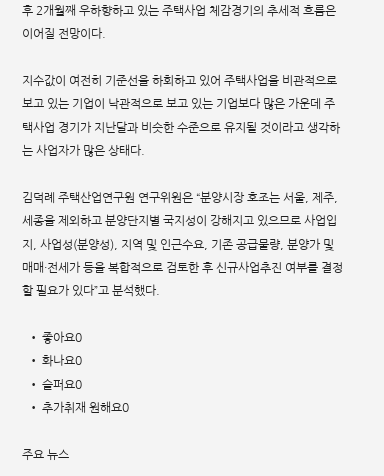후 2개월째 우하향하고 있는 주택사업 체감경기의 추세적 흐름은 이어질 전망이다.

지수값이 여전히 기준선을 하회하고 있어 주택사업을 비관적으로 보고 있는 기업이 낙관적으로 보고 있는 기업보다 많은 가운데 주택사업 경기가 지난달과 비슷한 수준으로 유지될 것이라고 생각하는 사업자가 많은 상태다.

김덕례 주택산업연구원 연구위원은 “분양시장 호조는 서울, 제주, 세종을 제외하고 분양단지별 국지성이 강해지고 있으므로 사업입지, 사업성(분양성), 지역 및 인근수요, 기존 공급물량, 분양가 및 매매·전세가 등을 복합적으로 검토한 후 신규사업추진 여부를 결정할 필요가 있다”고 분석했다.

  • 좋아요0
  • 화나요0
  • 슬퍼요0
  • 추가취재 원해요0

주요 뉴스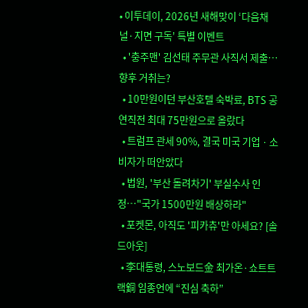• 이투데이, 2026년 새해맞이 ‘다음채널·지면 구독’ 특별 이벤트
  • '충주맨' 김선태 주무관 사직서 제출…향후 거취는?
  • 10만원이던 부산호텔 숙박료, BTS 공연직전 최대 75만원으로 올랐다
  • 트럼프 관세 90%, 결국 미국 기업ㆍ소비자가 떠안았다
  • 법원, '부산 돌려차기' 부실수사 인정…"국가 1500만원 배상하라"
  • 포켓몬, 아직도 '피카츄'만 아세요? [솔드아웃]
  • 李대통령, 스노보드金 최가온·쇼트트랙銅 임종언에 “진심 축하”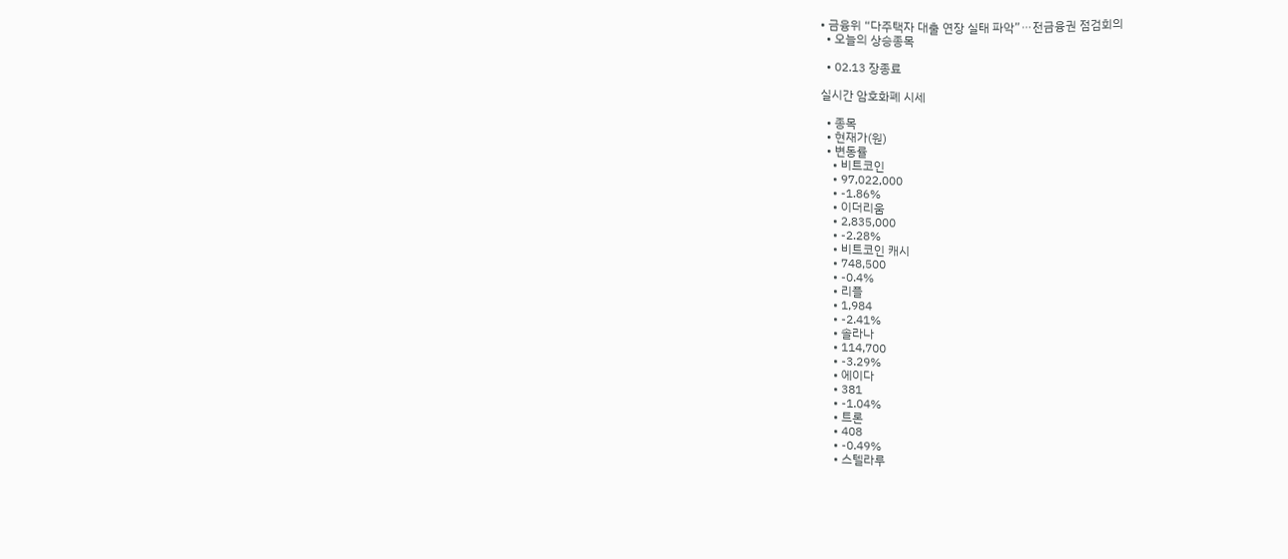• 금융위 “다주택자 대출 연장 실태 파악”⋯전금융권 점검회의
  • 오늘의 상승종목

  • 02.13 장종료

실시간 암호화폐 시세

  • 종목
  • 현재가(원)
  • 변동률
    • 비트코인
    • 97,022,000
    • -1.86%
    • 이더리움
    • 2,835,000
    • -2.28%
    • 비트코인 캐시
    • 748,500
    • -0.4%
    • 리플
    • 1,984
    • -2.41%
    • 솔라나
    • 114,700
    • -3.29%
    • 에이다
    • 381
    • -1.04%
    • 트론
    • 408
    • -0.49%
    • 스텔라루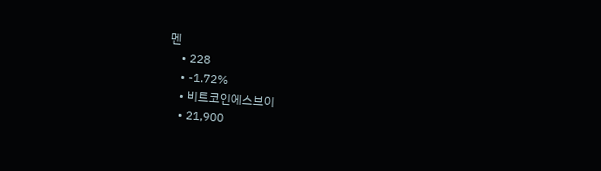멘
    • 228
    • -1.72%
    • 비트코인에스브이
    • 21,900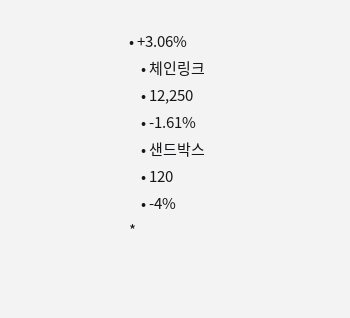• +3.06%
    • 체인링크
    • 12,250
    • -1.61%
    • 샌드박스
    • 120
    • -4%
*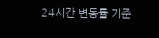24시간 변동률 기준